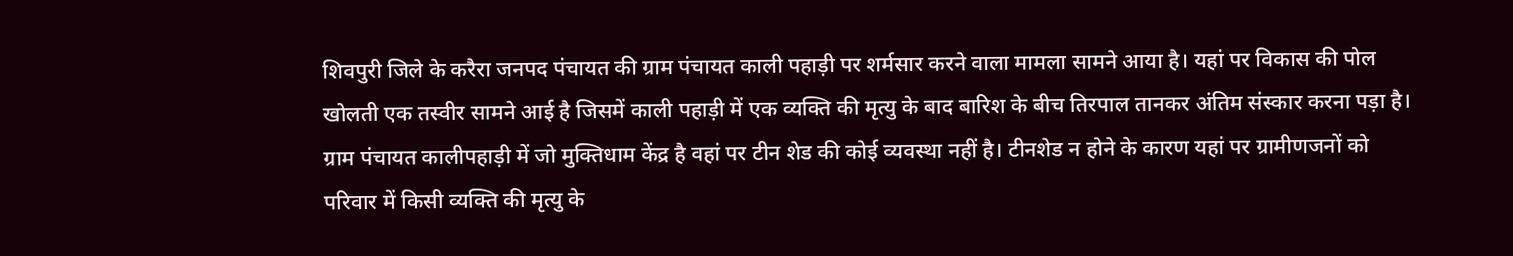शिवपुरी जिले के करैरा जनपद पंचायत की ग्राम पंचायत काली पहाड़ी पर शर्मसार करने वाला मामला सामने आया है। यहां पर विकास की पोल खोलती एक तस्वीर सामने आई है जिसमें काली पहाड़ी में एक व्यक्ति की मृत्यु के बाद बारिश के बीच तिरपाल तानकर अंतिम संस्कार करना पड़ा है। ग्राम पंचायत कालीपहाड़ी में जो मुक्तिधाम केंद्र है वहां पर टीन शेड की कोई व्यवस्था नहीं है। टीनशेड न होने के कारण यहां पर ग्रामीणजनों को परिवार में किसी व्यक्ति की मृत्यु के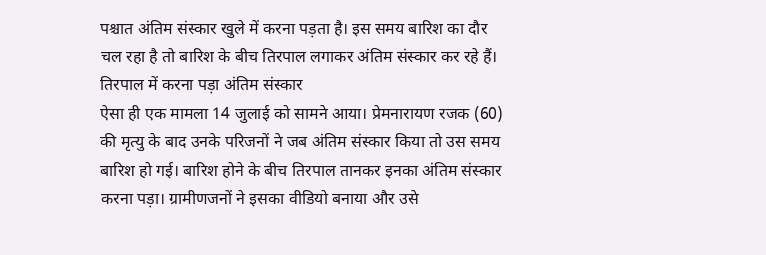पश्चात अंतिम संस्कार खुले में करना पड़ता है। इस समय बारिश का दौर चल रहा है तो बारिश के बीच तिरपाल लगाकर अंतिम संस्कार कर रहे हैं।
तिरपाल में करना पड़ा अंतिम संस्कार
ऐसा ही एक मामला 14 जुलाई को सामने आया। प्रेमनारायण रजक (60) की मृत्यु के बाद उनके परिजनों ने जब अंतिम संस्कार किया तो उस समय बारिश हो गई। बारिश होने के बीच तिरपाल तानकर इनका अंतिम संस्कार करना पड़ा। ग्रामीणजनों ने इसका वीडियो बनाया और उसे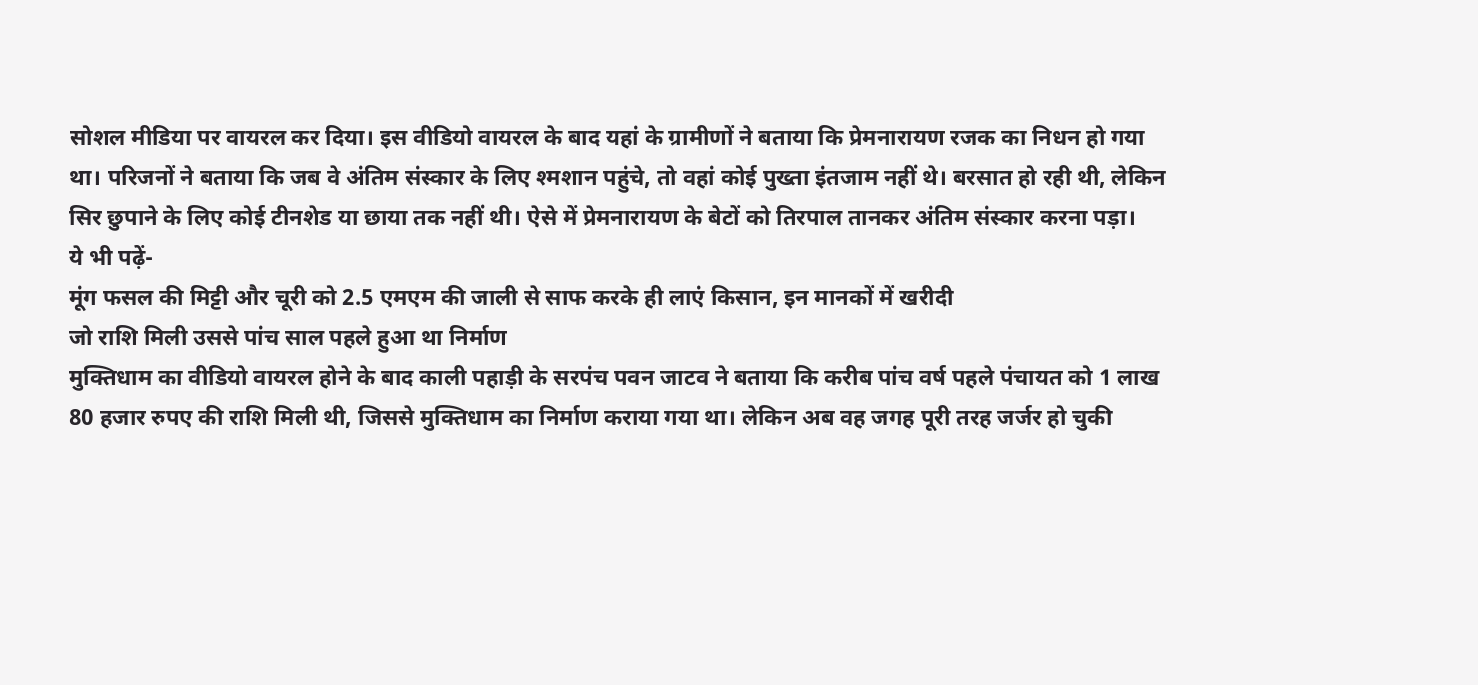सोशल मीडिया पर वायरल कर दिया। इस वीडियो वायरल के बाद यहां के ग्रामीणों ने बताया कि प्रेमनारायण रजक का निधन हो गया था। परिजनों ने बताया कि जब वे अंतिम संस्कार के लिए श्मशान पहुंचे, तो वहां कोई पुख्ता इंतजाम नहीं थे। बरसात हो रही थी, लेकिन सिर छुपाने के लिए कोई टीनशेड या छाया तक नहीं थी। ऐसे में प्रेमनारायण के बेटों को तिरपाल तानकर अंतिम संस्कार करना पड़ा।
ये भी पढ़ें-
मूंग फसल की मिट्टी और चूरी को 2.5 एमएम की जाली से साफ करके ही लाएं किसान, इन मानकों में खरीदी
जो राशि मिली उससे पांच साल पहले हुआ था निर्माण
मुक्तिधाम का वीडियो वायरल होने के बाद काली पहाड़ी के सरपंच पवन जाटव ने बताया कि करीब पांच वर्ष पहले पंचायत को 1 लाख 80 हजार रुपए की राशि मिली थी, जिससे मुक्तिधाम का निर्माण कराया गया था। लेकिन अब वह जगह पूरी तरह जर्जर हो चुकी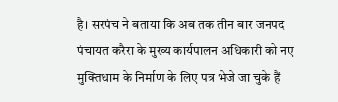है। सरपंच ने बताया कि अब तक तीन बार जनपद पंचायत करैरा के मुख्य कार्यपालन अधिकारी को नए मुक्तिधाम के निर्माण के लिए पत्र भेजे जा चुके हैं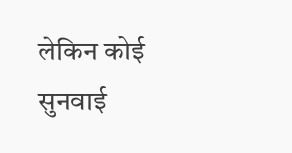लेकिन कोई सुनवाई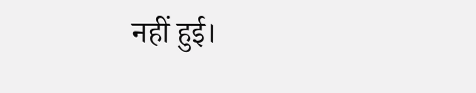नहीं हुई।